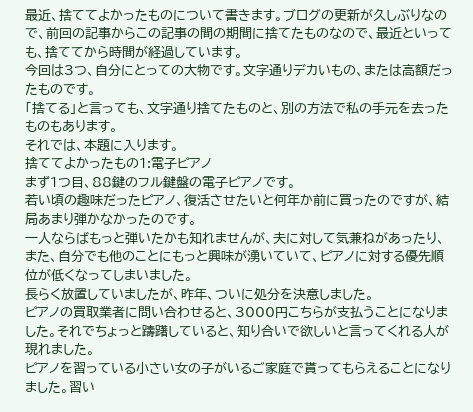最近、捨ててよかったものについて書きます。ブログの更新が久しぶりなので、前回の記事からこの記事の間の期間に捨てたものなので、最近といっても、捨ててから時間が経過しています。
今回は3つ、自分にとっての大物です。文字通りデカいもの、または高額だったものです。
「捨てる」と言っても、文字通り捨てたものと、別の方法で私の手元を去ったものもあります。
それでは、本題に入ります。
捨ててよかったもの1:電子ピアノ
まず1つ目、88鍵のフル鍵盤の電子ピアノです。
若い頃の趣味だったピアノ、復活させたいと何年か前に買ったのですが、結局あまり弾かなかったのです。
一人ならばもっと弾いたかも知れませんが、夫に対して気兼ねがあったり、また、自分でも他のことにもっと興味が湧いていて、ピアノに対する優先順位が低くなってしまいました。
長らく放置していましたが、昨年、ついに処分を決意しました。
ピアノの買取業者に問い合わせると、3000円こちらが支払うことになりました。それでちょっと躊躇していると、知り合いで欲しいと言ってくれる人が現れました。
ピアノを習っている小さい女の子がいるご家庭で貰ってもらえることになりました。習い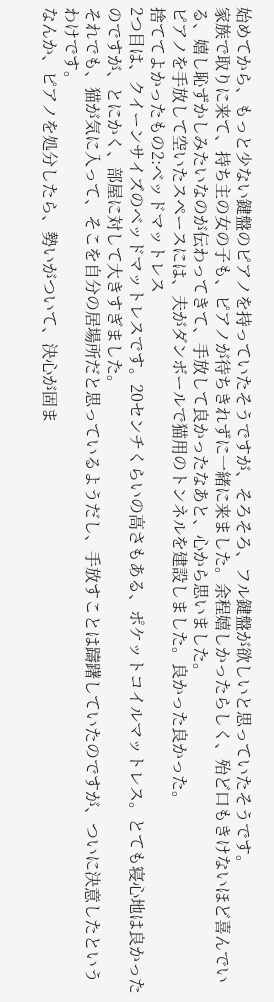始めてから、もっと少ない鍵盤のピアノを持っていたそうですが、そろそろ、フル鍵盤が欲しいと思っていたそうです。
家族で取りに来て、持ち主の女の子も、ピアノが待ちきれずに一緒に来ました。余程嬉しかったらしく、殆ど口もきけないほど喜んでいる、嬉し恥ずかしみたいなのが伝わってきて、手放して良かったなあと、心から思いました。
ピアノを手放して空いたスペースには、夫がダンボールで猫用のトンネルを建設しました。良かった良かった。
捨ててよかったもの2:ベッドマットレス
2つ目は、クイーンサイズのベッドマットレスです。20センチくらいの高さもある、ポケットコイルマットレス。とても寝心地は良かったのですが、とにかく、部屋に対して大きすぎました。
それでも、猫が気に入って、そこを自分の居場所だと思っているようだし、手放すことは躊躇していたのですが、ついに決意したというわけです。
なんか、ピアノを処分したら、勢いがついて、決心が固ま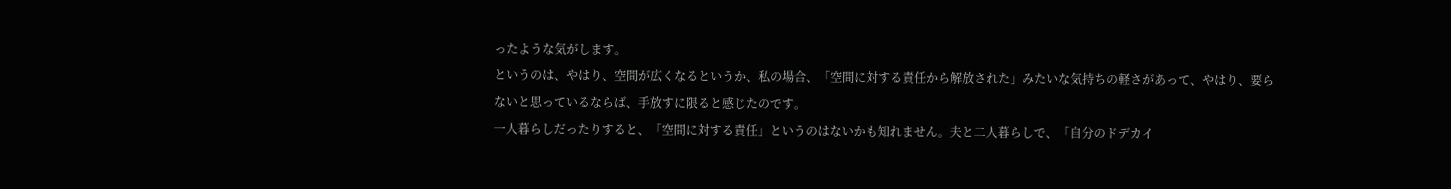ったような気がします。
というのは、やはり、空間が広くなるというか、私の場合、「空間に対する責任から解放された」みたいな気持ちの軽さがあって、やはり、要らないと思っているならば、手放すに限ると感じたのです。
一人暮らしだったりすると、「空間に対する責任」というのはないかも知れません。夫と二人暮らしで、「自分のドデカイ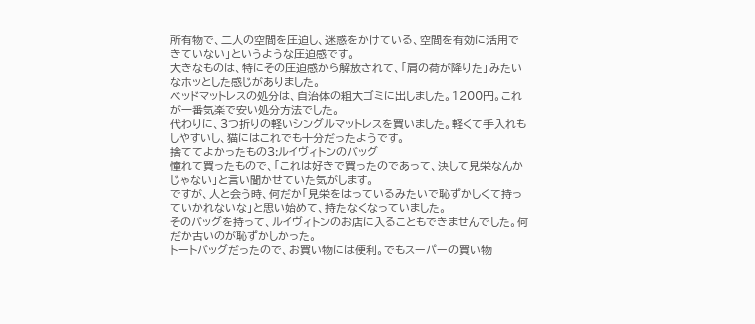所有物で、二人の空間を圧迫し、迷惑をかけている、空間を有効に活用できていない」というような圧迫感です。
大きなものは、特にその圧迫感から解放されて、「肩の荷が降りた」みたいなホッとした感じがありました。
ベッドマットレスの処分は、自治体の粗大ゴミに出しました。1200円。これが一番気楽で安い処分方法でした。
代わりに、3つ折りの軽いシングルマットレスを買いました。軽くて手入れもしやすいし、猫にはこれでも十分だったようです。
捨ててよかったもの3:ルイヴィトンのバッグ
憧れて買ったもので、「これは好きで買ったのであって、決して見栄なんかじゃない」と言い聞かせていた気がします。
ですが、人と会う時、何だか「見栄をはっているみたいで恥ずかしくて持っていかれないな」と思い始めて、持たなくなっていました。
そのバッグを持って、ルイヴィトンのお店に入ることもできませんでした。何だか古いのが恥ずかしかった。
トートバッグだったので、お買い物には便利。でもスーパーの買い物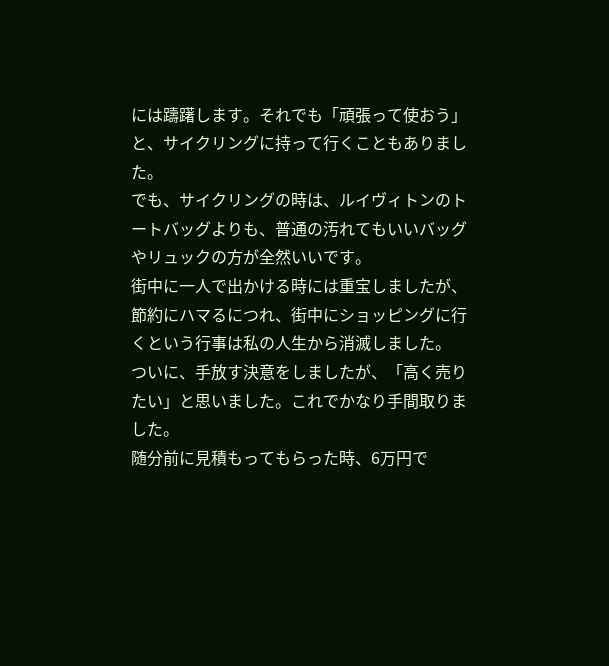には躊躇します。それでも「頑張って使おう」と、サイクリングに持って行くこともありました。
でも、サイクリングの時は、ルイヴィトンのトートバッグよりも、普通の汚れてもいいバッグやリュックの方が全然いいです。
街中に一人で出かける時には重宝しましたが、節約にハマるにつれ、街中にショッピングに行くという行事は私の人生から消滅しました。
ついに、手放す決意をしましたが、「高く売りたい」と思いました。これでかなり手間取りました。
随分前に見積もってもらった時、6万円で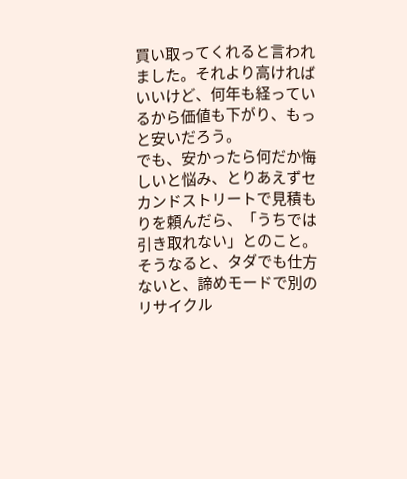買い取ってくれると言われました。それより高ければいいけど、何年も経っているから価値も下がり、もっと安いだろう。
でも、安かったら何だか悔しいと悩み、とりあえずセカンドストリートで見積もりを頼んだら、「うちでは引き取れない」とのこと。
そうなると、タダでも仕方ないと、諦めモードで別のリサイクル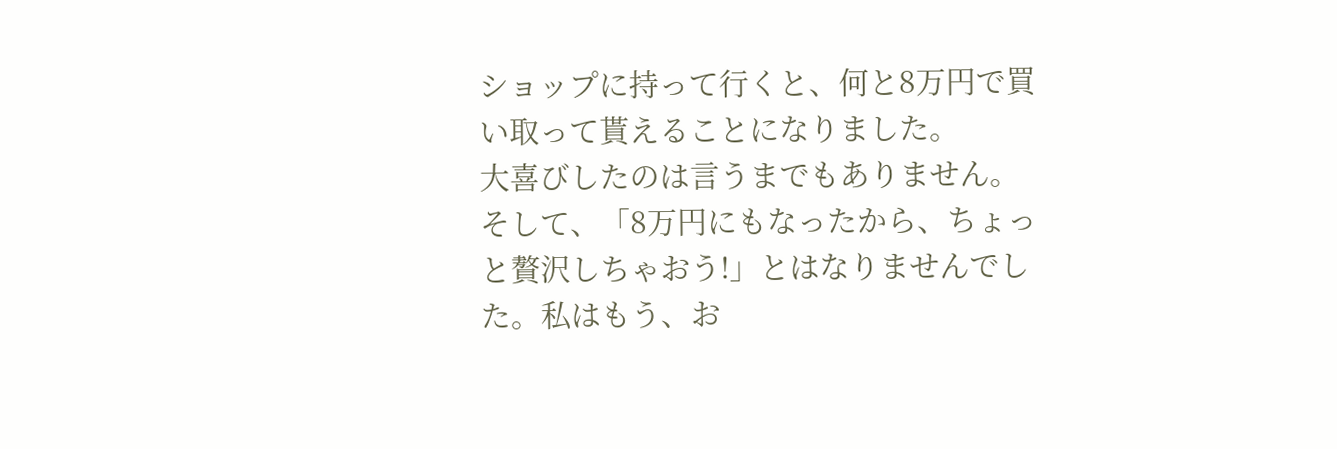ショップに持って行くと、何と8万円で買い取って貰えることになりました。
大喜びしたのは言うまでもありません。
そして、「8万円にもなったから、ちょっと贅沢しちゃおう!」とはなりませんでした。私はもう、お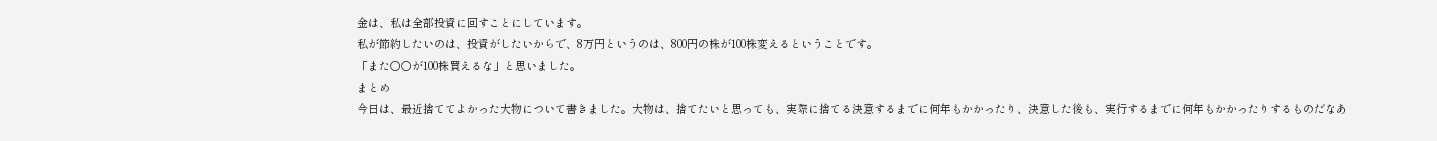金は、私は全部投資に回すことにしています。
私が節約したいのは、投資がしたいからで、8万円というのは、800円の株が100株変えるということです。
「また○○が100株買えるな」と思いました。
まとめ
今日は、最近捨ててよかった大物について書きました。大物は、捨てたいと思っても、実際に捨てる決意するまでに何年もかかったり、決意した後も、実行するまでに何年もかかったりするものだなあ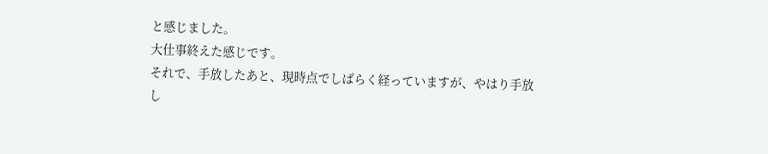と感じました。
大仕事終えた感じです。
それで、手放したあと、現時点でしばらく経っていますが、やはり手放し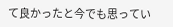て良かったと今でも思ってい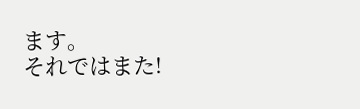ます。
それではまた!